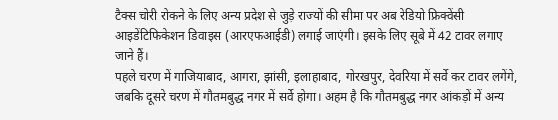टैक्स चोरी रोकने के लिए अन्य प्रदेश से जुड़े राज्यों की सीमा पर अब रेडियो फ्रिक्वेंसी आइडेंटिफिकेशन डिवाइस (आरएफआईडी) लगाई जाएंगी। इसके लिए सूबे में 42 टावर लगाए जाने हैं।
पहले चरण में गाजियाबाद, आगरा, झांसी, इलाहाबाद, गोरखपुर, देवरिया में सर्वे कर टावर लगेंगे, जबकि दूसरे चरण में गौतमबुद्ध नगर में सर्वे होगा। अहम है कि गौतमबुद्ध नगर आंकड़ों में अन्य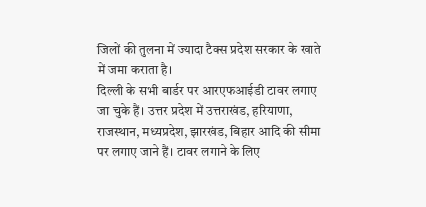जिलों की तुलना में ज्यादा टैक्स प्रदेश सरकार के खाते में जमा कराता है।
दिल्ली के सभी बार्डर पर आरएफआईडी टावर लगाए जा चुके हैं। उत्तर प्रदेश में उत्तराखंड, हरियाणा, राजस्थान, मध्यप्रदेश, झारखंड, बिहार आदि की सीमा पर लगाए जाने हैं। टावर लगाने के लिए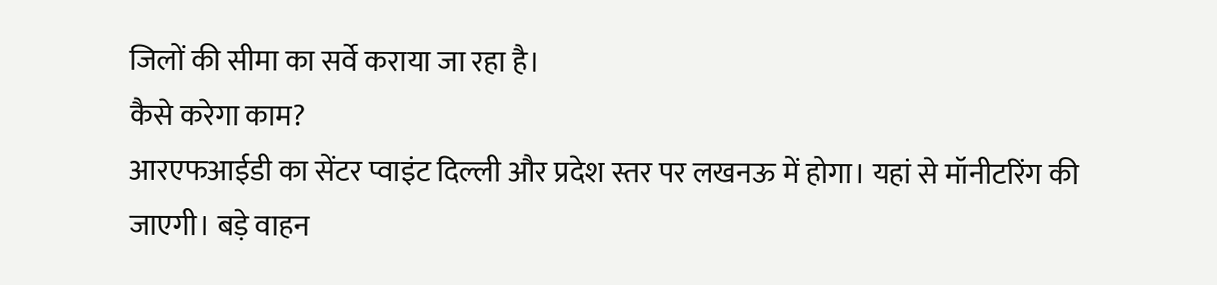जिलों की सीमा का सर्वे कराया जा रहा है।
कैसे करेगा काम?
आरएफआईडी का सेंटर प्वाइंट दिल्ली और प्रदेश स्तर पर लखनऊ में होगा। यहां से मॉनीटरिंग की जाएगी। बड़े वाहन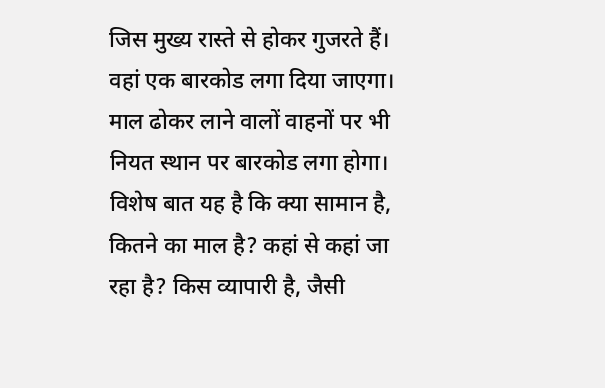जिस मुख्य रास्ते से होकर गुजरते हैं। वहां एक बारकोड लगा दिया जाएगा। माल ढोकर लाने वालों वाहनों पर भी नियत स्थान पर बारकोड लगा होगा।
विशेष बात यह है कि क्या सामान है, कितने का माल है? कहां से कहां जा रहा है? किस व्यापारी है, जैसी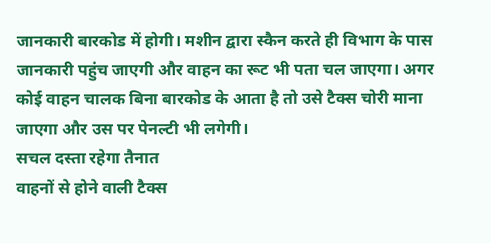जानकारी बारकोड में होगी। मशीन द्वारा स्कैन करते ही विभाग के पास जानकारी पहुंच जाएगी और वाहन का रूट भी पता चल जाएगा। अगर कोई वाहन चालक बिना बारकोड के आता है तो उसे टैक्स चोरी माना जाएगा और उस पर पेनल्टी भी लगेगी।
सचल दस्ता रहेगा तैनात
वाहनों से होने वाली टैक्स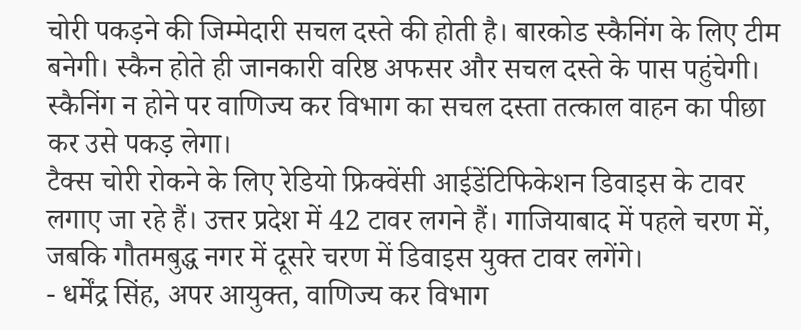चोरी पकड़ने की जिम्मेदारी सचल दस्ते की होती है। बारकोड स्कैनिंग के लिए टीम बनेगी। स्कैन होते ही जानकारी वरिष्ठ अफसर और सचल दस्ते के पास पहुंचेगी। स्कैनिंग न होने पर वाणिज्य कर विभाग का सचल दस्ता तत्काल वाहन का पीछा कर उसे पकड़ लेगा।
टैक्स चोरी रोकने के लिए रेडियो फ्रिक्वेंसी आईडेंटिफिकेशन डिवाइस के टावर लगाए जा रहे हैं। उत्तर प्रदेश में 42 टावर लगने हैं। गाजियाबाद में पहले चरण में, जबकि गौतमबुद्ध नगर में दूसरे चरण में डिवाइस युक्त टावर लगेंगे।
- धर्मेंद्र सिंह, अपर आयुक्त, वाणिज्य कर विभाग